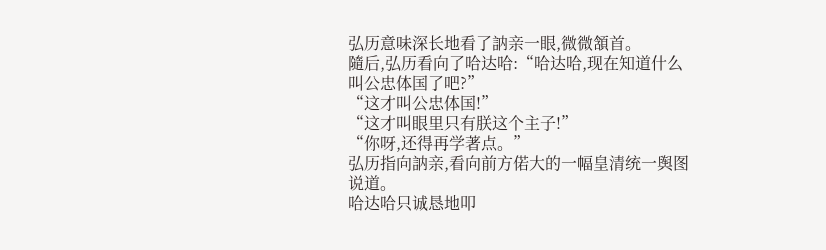弘历意味深长地看了訥亲一眼,微微頷首。
隨后,弘历看向了哈达哈:“哈达哈,现在知道什么叫公忠体国了吧?”
“这才叫公忠体国!”
“这才叫眼里只有朕这个主子!”
“你呀,还得再学著点。”
弘历指向訥亲,看向前方偌大的一幅皇清统一舆图说道。
哈达哈只诚恳地叩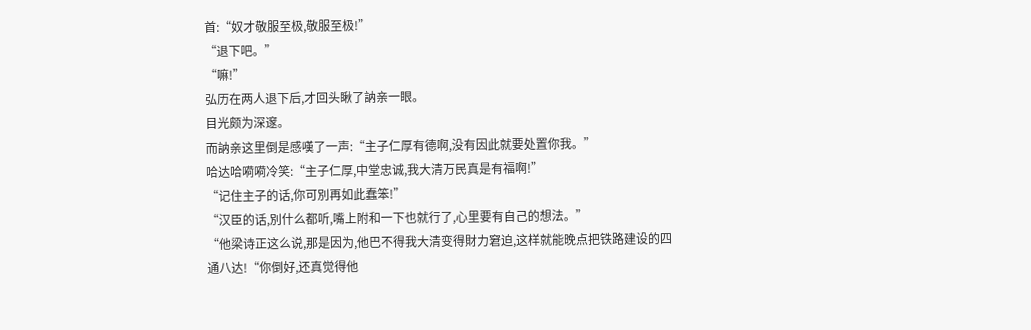首:“奴才敬服至极,敬服至极!”
“退下吧。”
“嘛!”
弘历在两人退下后,才回头瞅了訥亲一眼。
目光颇为深邃。
而訥亲这里倒是感嘆了一声:“主子仁厚有德啊,没有因此就要处置你我。”
哈达哈嗬嗬冷笑:“主子仁厚,中堂忠诚,我大清万民真是有福啊!”
“记住主子的话,你可別再如此蠢笨!”
“汉臣的话,別什么都听,嘴上附和一下也就行了,心里要有自己的想法。”
“他梁诗正这么说,那是因为,他巴不得我大清变得財力窘迫,这样就能晚点把铁路建设的四通八达!“你倒好,还真觉得他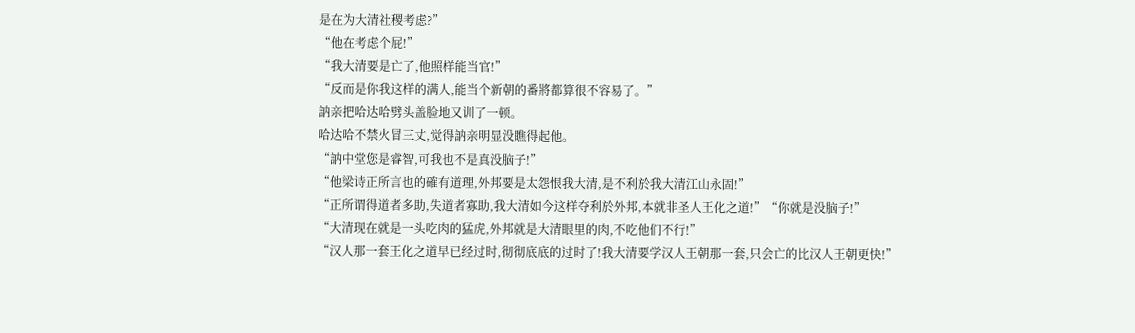是在为大清社稷考虑?”
“他在考虑个屁!”
“我大清要是亡了,他照样能当官!”
“反而是你我这样的满人,能当个新朝的番將都算很不容易了。”
訥亲把哈达哈劈头盖脸地又训了一顿。
哈达哈不禁火冒三丈,觉得訥亲明显没瞧得起他。
“訥中堂您是睿智,可我也不是真没脑子!”
“他梁诗正所言也的確有道理,外邦要是太怨恨我大清,是不利於我大清江山永固!”
“正所谓得道者多助,失道者寡助,我大清如今这样夺利於外邦,本就非圣人王化之道!”“你就是没脑子!”
“大清现在就是一头吃肉的猛虎,外邦就是大清眼里的肉,不吃他们不行!”
“汉人那一套王化之道早已经过时,彻彻底底的过时了!我大清要学汉人王朝那一套,只会亡的比汉人王朝更快!”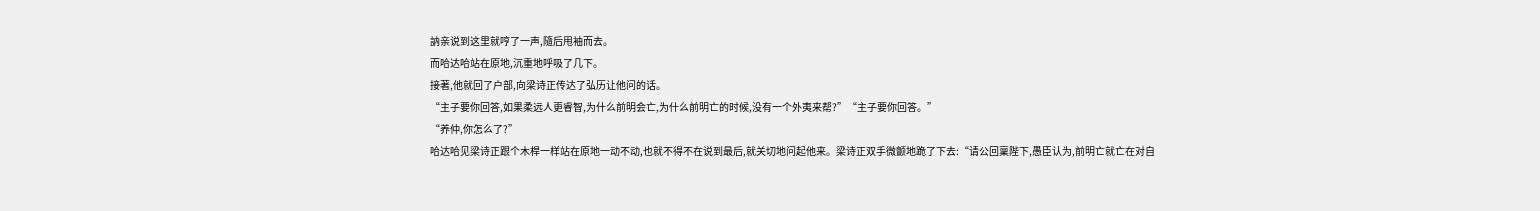訥亲说到这里就哼了一声,隨后甩袖而去。
而哈达哈站在原地,沉重地呼吸了几下。
接著,他就回了户部,向梁诗正传达了弘历让他问的话。
“主子要你回答,如果柔远人更睿智,为什么前明会亡,为什么前明亡的时候,没有一个外夷来帮?”“主子要你回答。”
“养仲,你怎么了?”
哈达哈见梁诗正跟个木桿一样站在原地一动不动,也就不得不在说到最后,就关切地问起他来。梁诗正双手微颤地跪了下去:“请公回稟陛下,愚臣认为,前明亡就亡在对自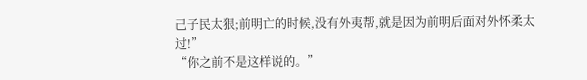己子民太狠;前明亡的时候,没有外夷帮,就是因为前明后面对外怀柔太过!”
“你之前不是这样说的。”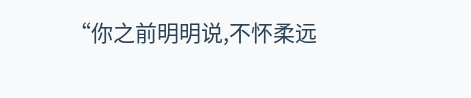“你之前明明说,不怀柔远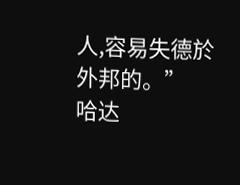人,容易失德於外邦的。”
哈达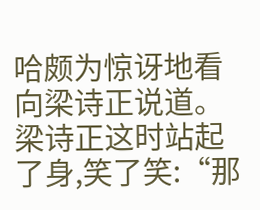哈颇为惊讶地看向梁诗正说道。
梁诗正这时站起了身,笑了笑:“那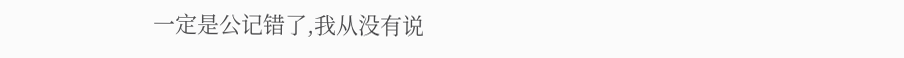一定是公记错了,我从没有说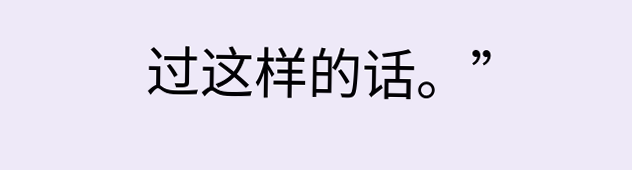过这样的话。”